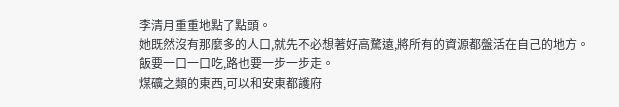李清月重重地點了點頭。
她既然沒有那麼多的人口,就先不必想著好高騖遠,將所有的資源都盤活在自己的地方。
飯要一口一口吃,路也要一步一步走。
煤礦之類的東西,可以和安東都護府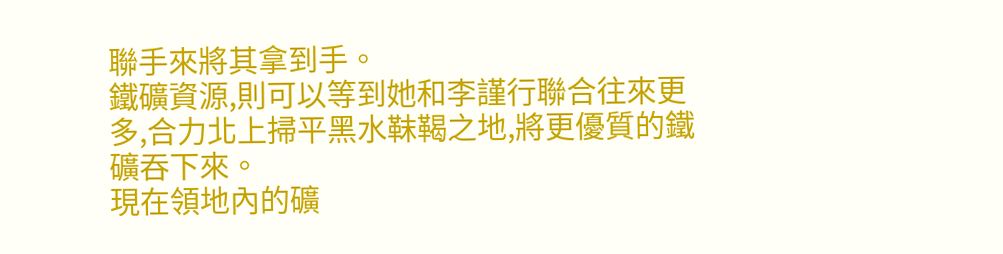聯手來將其拿到手。
鐵礦資源,則可以等到她和李謹行聯合往來更多,合力北上掃平黑水靺鞨之地,將更優質的鐵礦吞下來。
現在領地內的礦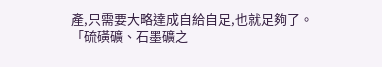產,只需要大略達成自給自足,也就足夠了。
「硫磺礦、石墨礦之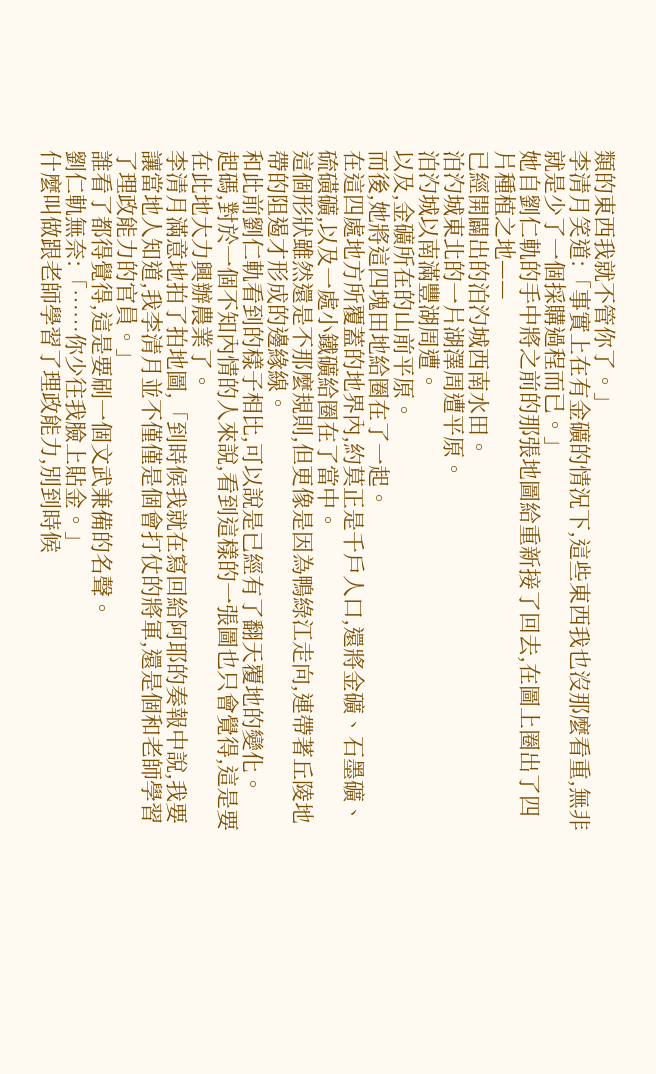類的東西我就不管你了。」
李清月笑道:「事實上在有金礦的情況下,這些東西我也沒那麼看重,無非就是少了一個採購過程而已。」
她自劉仁軌的手中將之前的那張地圖給重新接了回去,在圖上圈出了四片種植之地——
已經開闢出的泊汋城西南水田。
泊汋城東北的一片湖澤周遭平原。
泊汋城以南滿豐湖周遭。
以及,金礦所在的山前平原。
而後,她將這四塊田地給圈在了一起。
在這四處地方所覆蓋的地界內,約莫正是千戶人口,還將金礦、石墨礦、硫磺礦,以及一處小鐵礦給圈在了當中。
這個形狀雖然還是不那麼規則,但更像是因為鴨綠江走向,連帶著丘陵地帶的阻遏才形成的邊緣線。
和此前劉仁軌看到的樣子相比,可以說是已經有了翻天覆地的變化。
起碼,對於一個不知內情的人來說,看到這樣的一張圖也只會覺得,這是要在此地大力興辦農業了。
李清月滿意地拍了拍地圖,「到時候我就在寫回給阿耶的奏報中說,我要讓當地人知道,我李清月並不僅僅是個會打仗的將軍,還是個和老師學習了理政能力的官員。」
誰看了都得覺得,這是要刷一個文武兼備的名聲。
劉仁軌無奈:「……你少往我臉上貼金。」
什麼叫做跟老師學習了理政能力,別到時候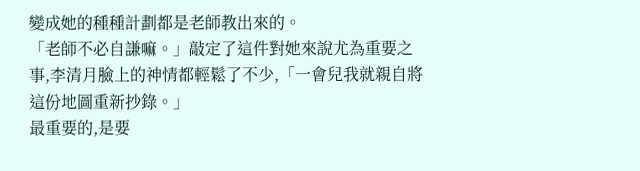變成她的種種計劃都是老師教出來的。
「老師不必自謙嘛。」敲定了這件對她來說尤為重要之事,李清月臉上的神情都輕鬆了不少,「一會兒我就親自將這份地圖重新抄錄。」
最重要的,是要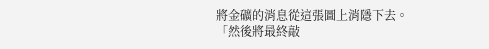將金礦的消息從這張圖上消隱下去。
「然後將最終敲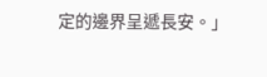定的邊界呈遞長安。」